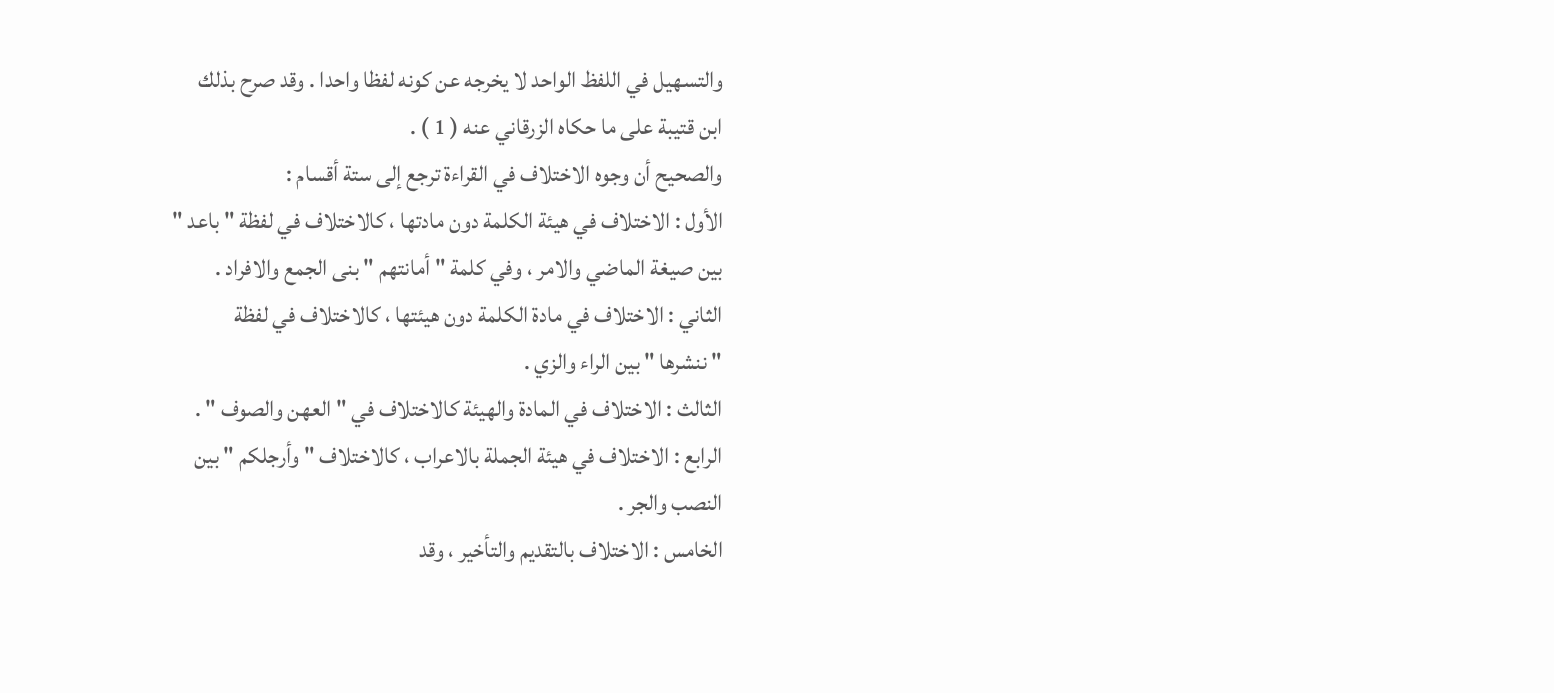والتسهيل في اللفظ الواحد لا يخرجه عن كونه لفظا واحدا . وقد صرح بذلك
ابن قتيبة على ما حكاه الزرقاني عنه ( 1 ) .
والصحيح أن وجوه الاختلاف في القراءة ترجع إلى ستة أقسام :
الأول : الاختلاف في هيئة الكلمة دون مادتها ، كالاختلاف في لفظة " باعد "
بين صيغة الماضي والامر ، وفي كلمة " أمانتهم " بنى الجمع والافراد .
الثاني : الاختلاف في مادة الكلمة دون هيئتها ، كالاختلاف في لفظة
" ننشرها " بين الراء والزي .
الثالث : الاختلاف في المادة والهيئة كالاختلاف في " العهن والصوف " .
الرابع : الاختلاف في هيئة الجملة بالاعراب ، كالاختلاف " وأرجلكم " بين
النصب والجر .
الخامس : الاختلاف بالتقديم والتأخير ، وقد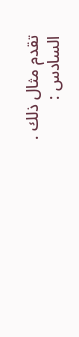تقدم مثال ذلك .
السادس :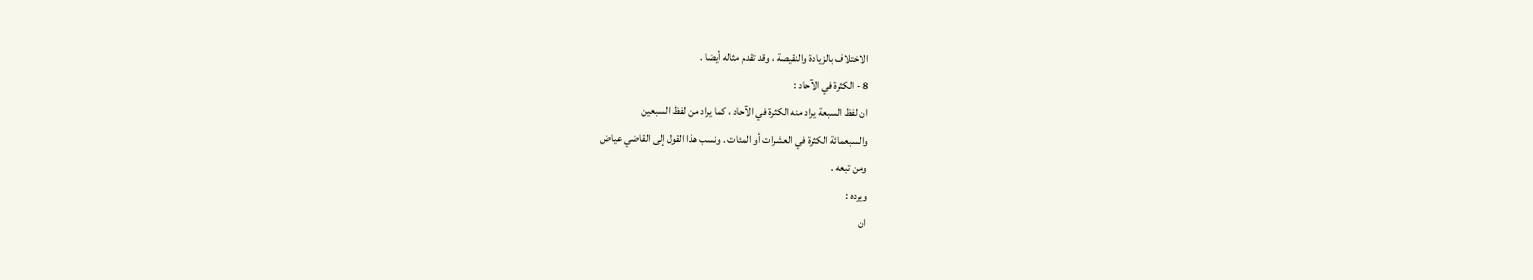الاختلاف بالزيادة والنقيصة ، وقد تقدم مثاله أيضا .
8 - الكثرة في الآحاد :
ان لفظ السبعة يراد منه الكثرة في الآحاد ، كما يراد من لفظ السبعين
والسبعمائة الكثرة في العشرات أو المئات . ونسب هذا القول إلى القاضي عياض
ومن تبعه .
ويرده :
ان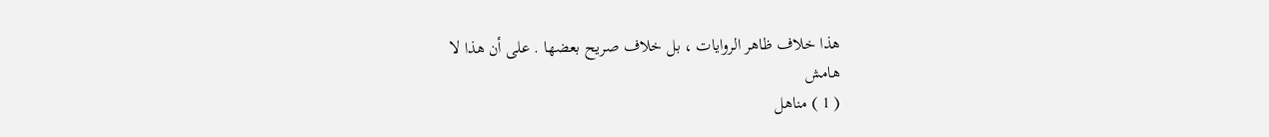هذا خلاف ظاهر الروايات ، بل خلاف صريح بعضها . على أن هذا لا
هامش
( 1 ) مناهل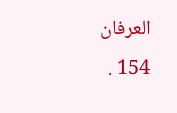العرفان 154 .